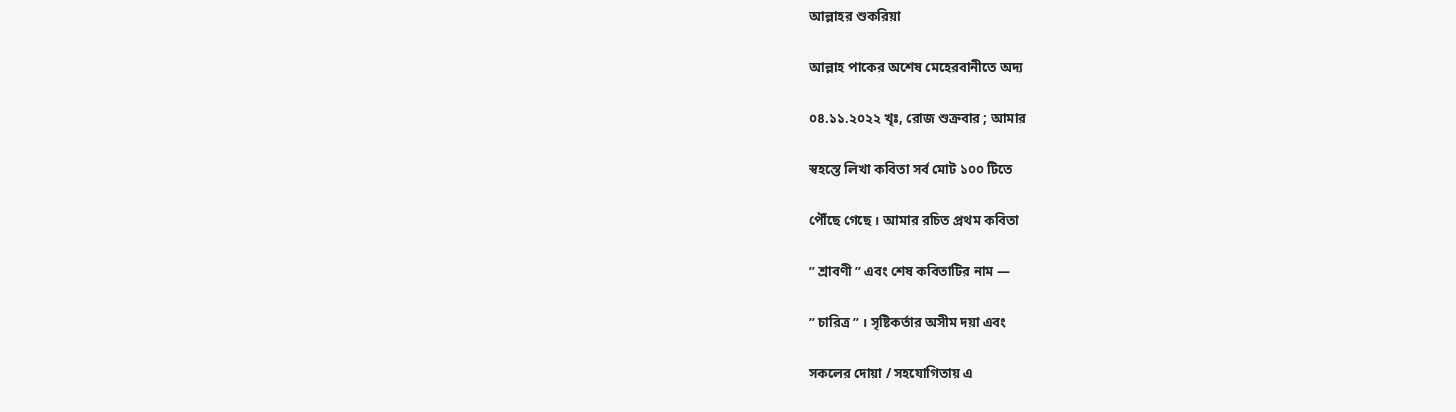আল্লাহর শুকরিয়া

আল্লাহ পাকের অশেষ মেহেরবানীতে অদ্য

০৪.১১.২০২২ খৃঃ, রোজ শুক্রবার ; আমার

স্বহস্তে লিখা কবিতা সর্ব মোট ১০০ টিতে

পৌঁছে গেছে । আমার রচিত প্রথম কবিতা

” শ্রাবণী ” এবং শেষ কবিতাটির নাম —

” চারিত্র ” । সৃষ্টিকর্তার অসীম দয়া এবং

সকলের দোয়া / সহযোগিতায় এ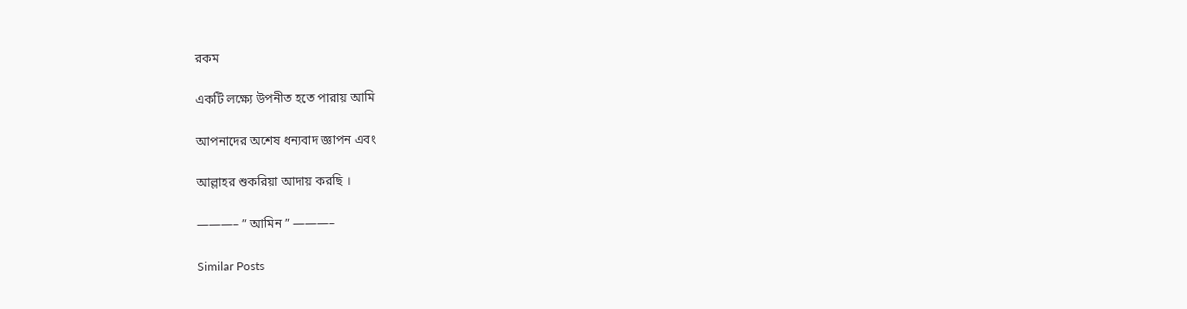রকম

একটি লক্ষ্যে উপনীত হতে পারায় আমি

আপনাদের অশেষ ধন্যবাদ জ্ঞাপন এবং

আল্লাহর শুকরিয়া আদায় করছি ।

———– ” আমিন ” ———–

Similar Posts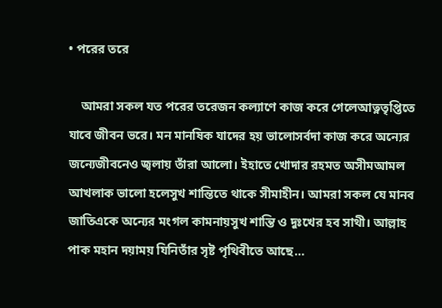• পরের তরে

    আমরা সকল যত পরের তরেজন কল্যাণে কাজ করে গেলেআত্নতৃপ্তিতে যাবে জীবন ভরে। মন মানষিক যাদের হয় ভালোসর্বদা কাজ করে অন্যের জন্যেজীবনেও জ্বলায় তাঁরা আলো। ইহাতে খোদার রহমত অসীমআমল আখলাক ভালো হলেসুখ শান্তিতে থাকে সীমাহীন। আমরা সকল যে মানব জাতিএকে অন্যের মংগল কামনায়সুখ শান্তি ও দুঃখের হব সাথী। আল্লাহ পাক মহান দয়াময় যিনিতাঁর সৃষ্ট পৃথিবীতে আছে…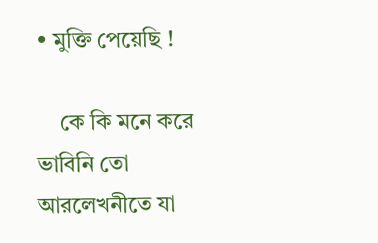• মুক্তি পেয়েছি !

    কে কি মনে করে ভাবিনি তো আরলেখনীতে যা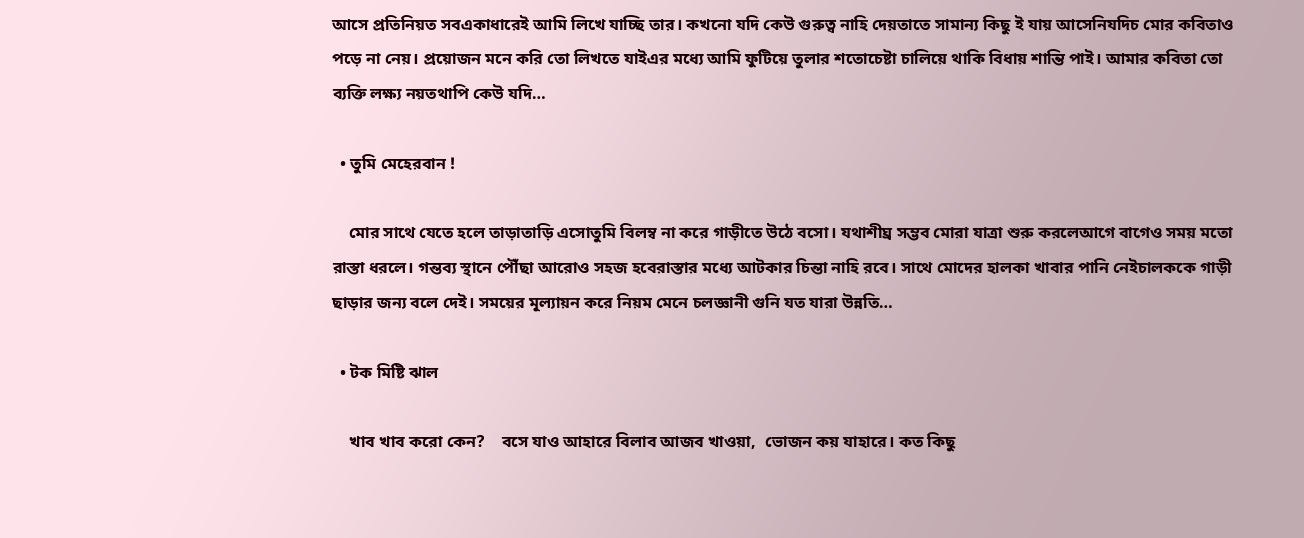আসে প্রতিনিয়ত সবএকাধারেই আমি লিখে যাচ্ছি তার। কখনো যদি কেউ গুরুত্ব নাহি দেয়তাতে সামান্য কিছু ই যায় আসেনিযদিচ মোর কবিতাও পড়ে না নেয়। প্রয়োজন মনে করি তো লিখতে যাইএর মধ্যে আমি ফুটিয়ে তুলার শতোচেষ্টা চালিয়ে থাকি বিধায় শান্তি পাই। আমার কবিতা তো ব্যক্তি লক্ষ্য নয়তথাপি কেউ যদি…

  • তুমি মেহেরবান !

    মোর সাথে যেতে হলে তাড়াতাড়ি এসোতুমি বিলম্ব না করে গাড়ীতে উঠে বসো। যথাশীঘ্র সম্ভব মোরা যাত্রা শুরু করলেআগে বাগেও সময় মতো রাস্তা ধরলে। গন্তব্য স্থানে পৌঁছা আরোও সহজ হবেরাস্তার মধ্যে আটকার চিন্তা নাহি রবে। সাথে মোদের হালকা খাবার পানি নেইচালককে গাড়ী ছাড়ার জন্য বলে দেই। সময়ের মূল্যায়ন করে নিয়ম মেনে চলজ্ঞানী গুনি যত যারা উন্নতি…

  • টক মিষ্টি ঝাল

    খাব খাব করো কেন?    বসে যাও আহারে বিলাব আজব খাওয়া,  ভোজন কয় যাহারে। কত কিছু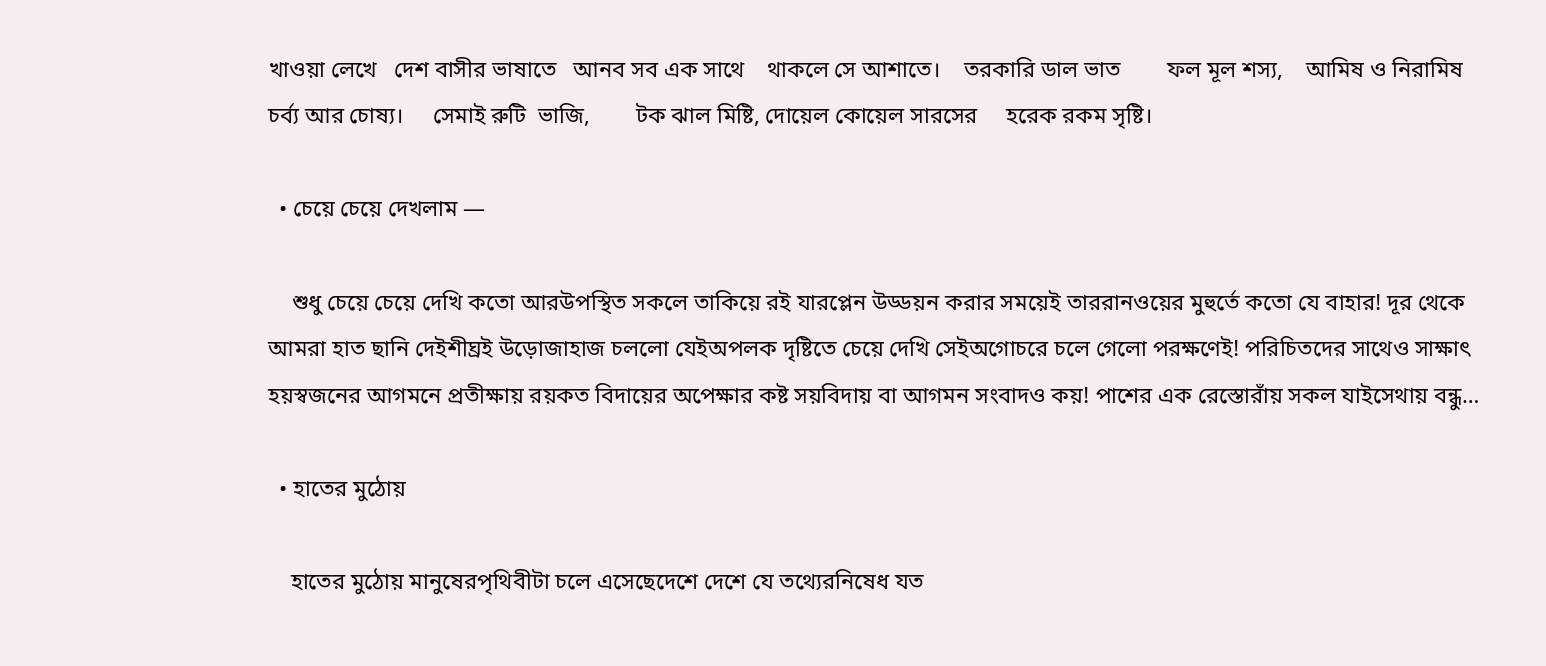খাওয়া লেখে   দেশ বাসীর ভাষাতে   আনব সব এক সাথে    থাকলে সে আশাতে।    তরকারি ডাল ভাত        ফল মূল শস্য,    আমিষ ও নিরামিষ      চর্ব্য আর চোষ্য।     সেমাই রুটি  ভাজি,        টক ঝাল মিষ্টি, দোয়েল কোয়েল সারসের     হরেক রকম সৃষ্টি।

  • চেয়ে চেয়ে দেখলাম —

    শুধু চেয়ে চেয়ে দেখি কতো আরউপস্থিত সকলে তাকিয়ে রই যারপ্লেন উড্ডয়ন করার সময়েই তাররানওয়ের মুহুর্তে কতো যে বাহার! দূর থেকে আমরা হাত ছানি দেইশীঘ্রই উড়োজাহাজ চললো যেইঅপলক দৃষ্টিতে চেয়ে দেখি সেইঅগোচরে চলে গেলো পরক্ষণেই! পরিচিতদের সাথেও সাক্ষাৎ হয়স্বজনের আগমনে প্রতীক্ষায় রয়কত বিদায়ের অপেক্ষার কষ্ট সয়বিদায় বা আগমন সংবাদও কয়! পাশের এক রেস্তোরাঁয় সকল যাইসেথায় বন্ধু…

  • হাতের মুঠোয়

    হাতের মুঠোয় মানুষেরপৃথিবীটা চলে এসেছেদেশে দেশে যে তথ্যেরনিষেধ যত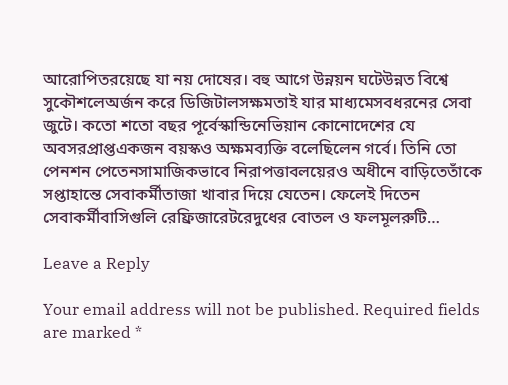আরোপিতরয়েছে যা নয় দোষের। বহু আগে উন্নয়ন ঘটেউন্নত বিশ্বে সুকৌশলেঅর্জন করে ডিজিটালসক্ষমতাই যার মাধ্যমেসবধরনের সেবা জুটে। কতো শতো বছর পূর্বেস্কান্ডিনেভিয়ান কোনোদেশের যে অবসরপ্রাপ্তএকজন বয়স্কও অক্ষমব্যক্তি বলেছিলেন গর্বে। তিনি তো পেনশন পেতেনসামাজিকভাবে নিরাপত্তাবলয়েরও অধীনে বাড়িতেতাঁকে সপ্তাহান্তে সেবাকর্মীতাজা খাবার দিয়ে যেতেন। ফেলেই দিতেন সেবাকর্মীবাসিগুলি রেফ্রিজারেটরেদুধের বোতল ও ফলমূলরুটি…

Leave a Reply

Your email address will not be published. Required fields are marked *